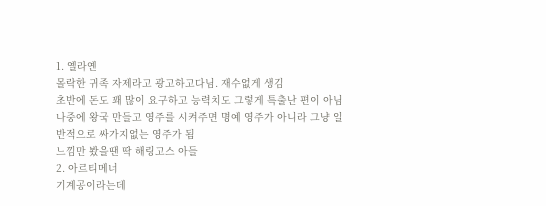1. 옐라옌
몰락한 귀족 자제라고 광고하고다님. 재수없게 생김
초반에 돈도 꽤 많이 요구하고 능력치도 그렇게 특출난 편이 아님
나중에 왕국 만들고 영주를 시켜주면 명예 영주가 아니라 그냥 일반적으로 싸가지없는 영주가 됨
느낌만 봤을땐 딱 해링고스 아들
2. 아르티메너
기계공이라는데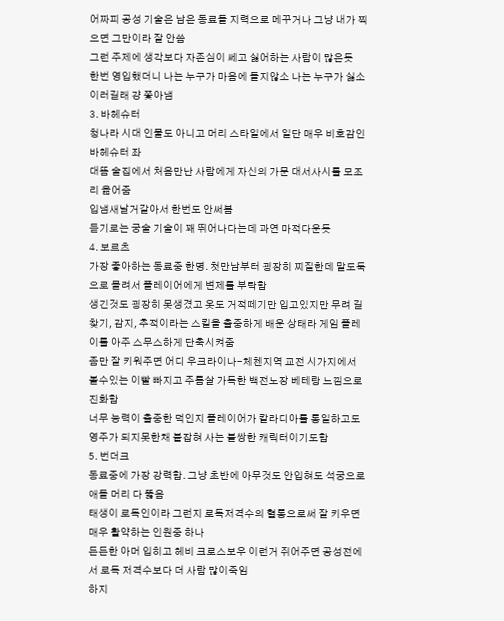어짜피 공성 기술은 남은 동료들 지력으로 메꾸거나 그냥 내가 찍으면 그만이라 잘 안씀
그런 주제에 생각보다 자존심이 쎄고 싫어하는 사람이 많은듯
한번 영입했더니 나는 누구가 마음에 들지않소 나는 누구가 싫소 이러길래 걍 쫓아냄
3. 바헤슈터
청나라 시대 인물도 아니고 머리 스타일에서 일단 매우 비호감인 바헤슈터 좌
대뜸 술집에서 처음만난 사람에게 자신의 가문 대서사시를 모조리 읊어줌
입냄새날거같아서 한번도 안써봄
듣기로는 궁술 기술이 꽤 뛰어나다는데 과연 마적다운듯
4. 보르츠
가장 좋아하는 동료중 한명. 첫만남부터 굉장히 찌질한데 말도둑으로 몰려서 플레이어에게 변제를 부탁함
생긴것도 굉장히 못생겼고 옷도 거적떼기만 입고있지만 무려 길찾기, 감지, 추적이라는 스킬을 출중하게 배운 상태라 게임 플레이를 아주 스무스하게 단축시켜줌
좀만 잘 키워주면 어디 우크라이나-체첸지역 교전 시가지에서 볼수있는 이빨 빠지고 주름살 가득한 백전노장 베테랑 느낌으로 진화함
너무 능력이 출중한 덕인지 플레이어가 칼라디아를 통일하고도 영주가 되지못한채 붙잡혀 사는 불쌍한 캐릭터이기도함
5. 번더크
동료중에 가장 강력함. 그냥 초반에 아무것도 안입혀도 석궁으로 애들 머리 다 뚫음
태생이 로독인이라 그런지 로독저격수의 혈통으로써 잘 키우면 매우 활약하는 인원중 하나
든든한 아머 입히고 헤비 크로스보우 이런거 쥐어주면 공성전에서 로독 저격수보다 더 사람 많이죽임
하지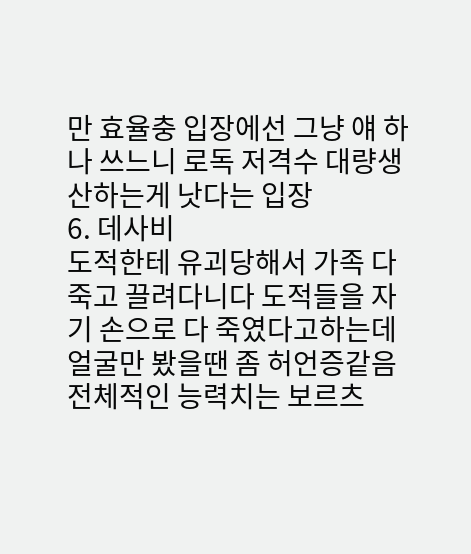만 효율충 입장에선 그냥 얘 하나 쓰느니 로독 저격수 대량생산하는게 낫다는 입장
6. 데사비
도적한테 유괴당해서 가족 다 죽고 끌려다니다 도적들을 자기 손으로 다 죽였다고하는데
얼굴만 봤을땐 좀 허언증같음
전체적인 능력치는 보르츠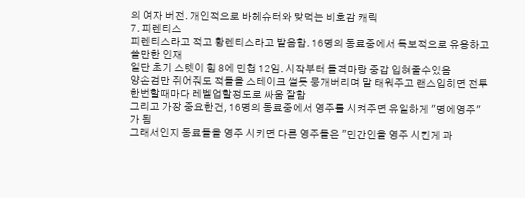의 여자 버전. 개인적으로 바헤슈터와 맞먹는 비호감 캐릭
7. 피렌티스
피렌티스라고 적고 황렌티스라고 발음함. 16명의 동료중에서 독보적으로 유용하고 쓸만한 인재
일단 초기 스텟이 힘 8에 민첩 12임. 시작부터 돌격마랑 중갑 입혀줄수있음
양손검만 쥐어줘도 적들을 스테이크 썰듯 뭉개버리며 말 태워주고 랜스입히면 전투 한번할때마다 레벨업할정도로 싸움 잘함
그리고 가장 중요한건, 16명의 동료중에서 영주를 시켜주면 유일하게 "명에영주"가 됨
그래서인지 동료들을 영주 시키면 다른 영주들은 "민간인을 영주 시킨게 과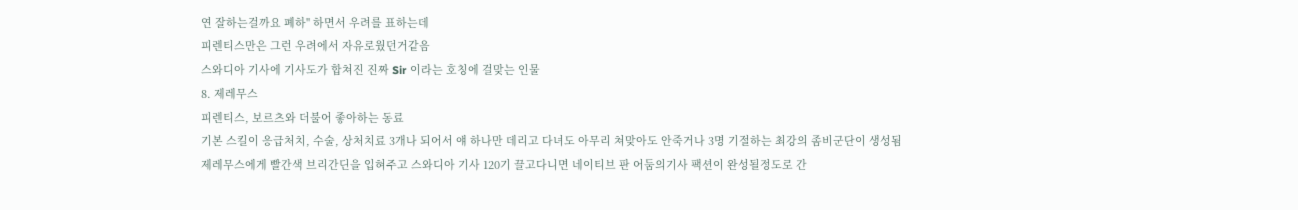연 잘하는걸까요 폐하" 하면서 우려를 표하는데
피렌티스만은 그런 우려에서 자유로웠던거같음
스와디아 기사에 기사도가 합쳐진 진짜 Sir 이라는 호칭에 걸맞는 인물
8. 제레무스
피렌티스, 보르츠와 더불어 좋아하는 동료
기본 스킬이 응급처치, 수술, 상처치료 3개나 되어서 얘 하나만 데리고 다녀도 아무리 쳐맞아도 안죽거나 3명 기절하는 최강의 좀비군단이 생성됨
제레무스에게 빨간색 브리간딘을 입혀주고 스와디아 기사 120기 끌고다니면 네이티브 판 어둠의기사 팩션이 완성될정도로 간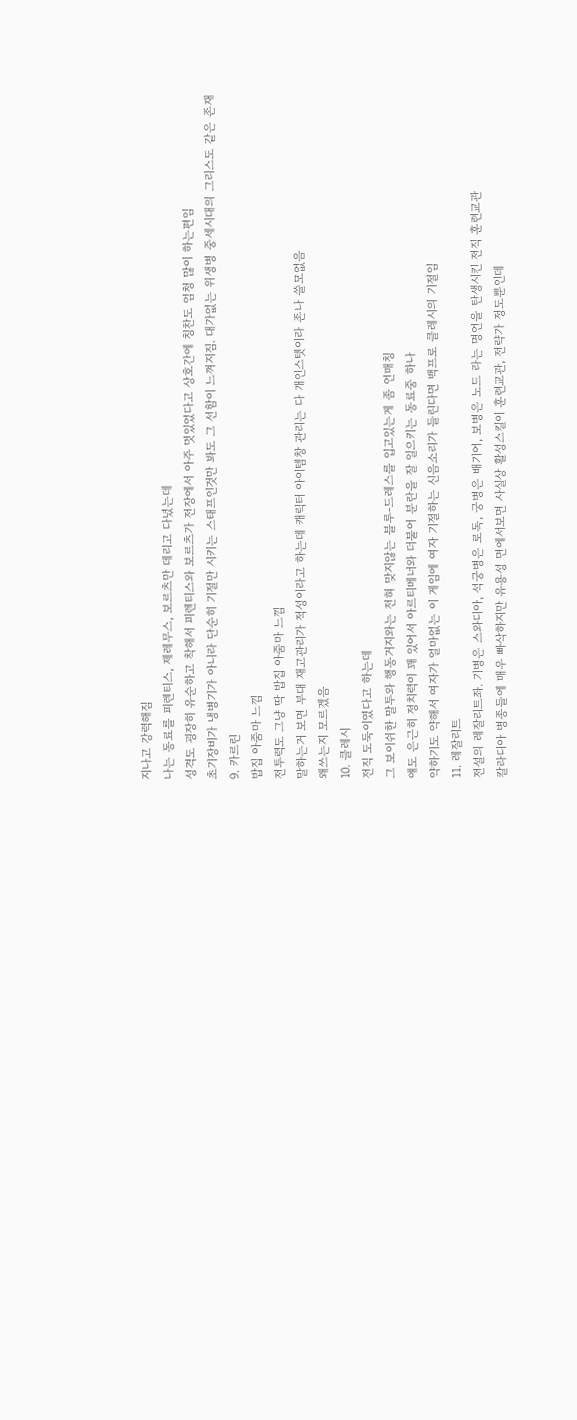지나고 강력해짐
나는 동료를 피렌티스, 제레무스, 보르츠만 데리고 다녔는데
성격도 굉장히 유순하고 착해서 피렌티스와 보르츠가 전장에서 아주 멋있었다고 상호간에 칭찬도 엄청 많이 하는편임
초기장비가 냉병기가 아니라 단순히 기절만 시키는 스태프인것만 봐도 그 선함이 느껴지짐. 대가없는 위생병 중세시대의 그리스도 같은 존재
9. 카르린
밥집 아줌마 느낌
전투력도 그냥 딱 밥집 아줌마 느낌
말하는거 보면 부대 재고관리가 적성이라고 하는데 캐릭터 아이템창 관리는 다 개인스텟이라 존나 쓸모없음
왜쓰는지 모르겠음
10. 클레시
전직 도둑이였다고 하는데
그 보이쉬한 말투와 행동거지와는 전혀 맞지않는 블루-드레스를 입고있는게 좀 언매칭
얘도 은근히 정치력이 꽤 있어서 아르티메너와 더불어 분란을 잘 일으키는 동료중 하나
약하기도 약해서 여자가 얼마없는 이 게임에 여자 기절하는 신음소리가 들린다면 백프로 클레시의 기절임
11. 레잘리트
전설의 레잘리트좌. 기병은 스와디아, 석궁병은 로독, 궁병은 배기어, 보병은 노드 라는 명언을 탄생시킨 전직 훈련교관
칼라디아 병종들에 매우 빠삭하지만 유용성 면에서보면 사실상 활성스킬이 훈련교관, 전략가 정도뿐인데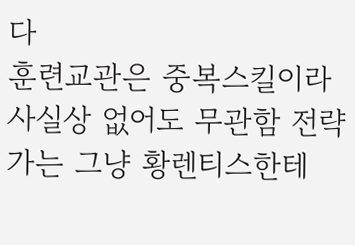다
훈련교관은 중복스킬이라 사실상 없어도 무관함 전략가는 그냥 황렌티스한테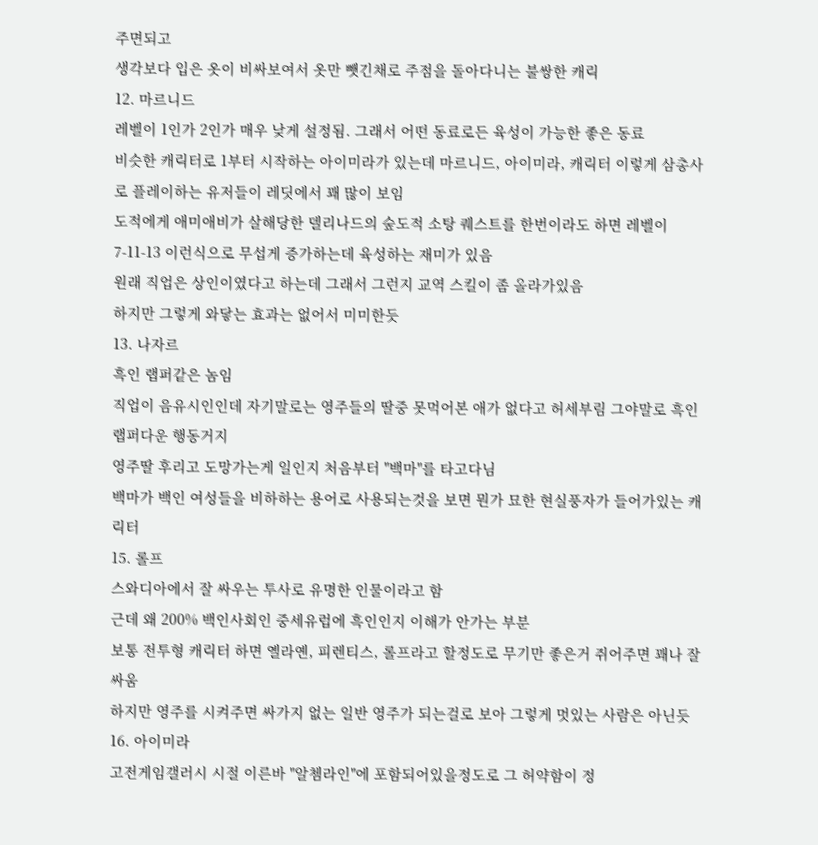주면되고
생각보다 입은 옷이 비싸보여서 옷만 뺏긴채로 주점을 돌아다니는 불쌍한 캐릭
12. 마르니드
레벨이 1인가 2인가 매우 낮게 설정됨. 그래서 어떤 동료로든 육성이 가능한 좋은 동료
비슷한 캐릭터로 1부터 시작하는 아이미라가 있는데 마르니드, 아이미라, 캐릭터 이렇게 삼총사로 플레이하는 유저들이 레딧에서 꽤 많이 보임
도적에게 애미애비가 살해당한 델리나드의 숲도적 소탕 퀘스트를 한번이라도 하면 레벨이 7-11-13 이런식으로 무섭게 증가하는데 육성하는 재미가 있음
원래 직업은 상인이였다고 하는데 그래서 그런지 교역 스킬이 좀 올라가있음
하지만 그렇게 와닿는 효과는 없어서 미미한듯
13. 나자르
흑인 랩퍼같은 놈임
직업이 음유시인인데 자기말로는 영주들의 딸중 못먹어본 애가 없다고 허세부림 그야말로 흑인랩퍼다운 행동거지
영주딸 후리고 도망가는게 일인지 처음부터 "백마"를 타고다님
백마가 백인 여성들을 비하하는 용어로 사용되는것을 보면 뭔가 묘한 현실풍자가 들어가있는 캐릭터
15. 롤프
스와디아에서 잘 싸우는 투사로 유명한 인물이라고 함
근데 왜 200% 백인사회인 중세유럽에 흑인인지 이해가 안가는 부분
보통 전투형 캐릭터 하면 옐라옌, 피렌티스, 롤프라고 할정도로 무기만 좋은거 쥐어주면 꽤나 잘 싸움
하지만 영주를 시켜주면 싸가지 없는 일반 영주가 되는걸로 보아 그렇게 멋있는 사람은 아닌듯
16. 아이미라
고전게임갤러시 시절 이른바 "알쳄라인"에 포함되어있을정도로 그 허약함이 정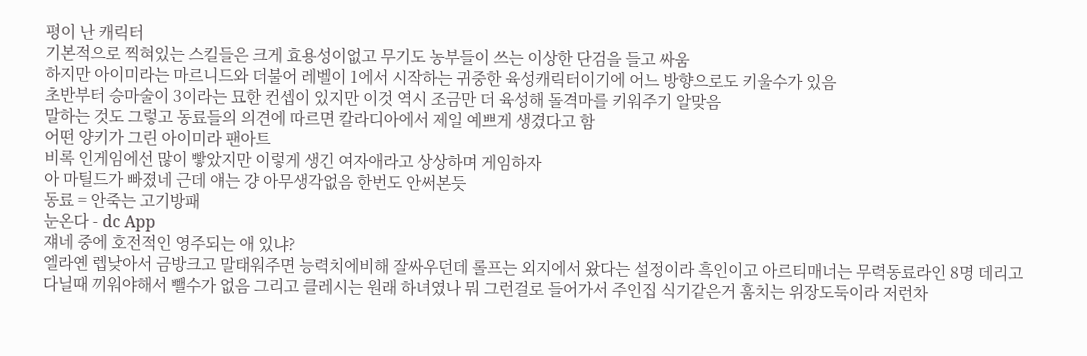평이 난 캐릭터
기본적으로 찍혀있는 스킬들은 크게 효용성이없고 무기도 농부들이 쓰는 이상한 단검을 들고 싸움
하지만 아이미라는 마르니드와 더불어 레벨이 1에서 시작하는 귀중한 육성캐릭터이기에 어느 방향으로도 키울수가 있음
초반부터 승마술이 3이라는 묘한 컨셉이 있지만 이것 역시 조금만 더 육성해 돌격마를 키워주기 알맞음
말하는 것도 그렇고 동료들의 의견에 따르면 칼라디아에서 제일 예쁘게 생겼다고 함
어떤 양키가 그린 아이미라 팬아트
비록 인게임에선 많이 빻았지만 이렇게 생긴 여자애라고 상상하며 게임하자
아 마틸드가 빠졌네 근데 얘는 걍 아무생각없음 한번도 안써본듯
동료 = 안죽는 고기방패
눈온다 - dc App
쟤네 중에 호전적인 영주되는 애 있냐?
엘라옌 렙낮아서 금방크고 말태워주면 능력치에비해 잘싸우던데 롤프는 외지에서 왔다는 설정이라 흑인이고 아르티매너는 무력동료라인 8명 데리고 다닐때 끼워야해서 뺄수가 없음 그리고 클레시는 원래 하녀였나 뭐 그런걸로 들어가서 주인집 식기같은거 훔치는 위장도둑이라 저런차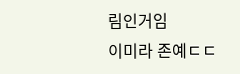림인거임
이미라 존예ㄷㄷ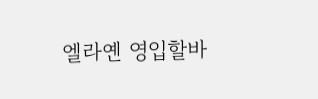엘라옌 영입할바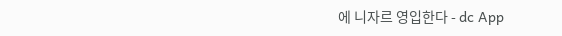에 니자르 영입한다 - dc App